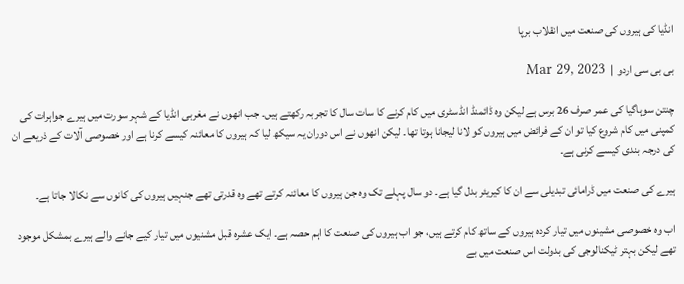انڈیا کی ہیروں کی صنعت میں انقلاب برپا

بی بی سی اردو  |  Mar 29, 2023

چنتن سوہاگیا کی عمر صرف 26 برس ہے لیکن وہ ڈائمنڈ انڈسٹری میں کام کرنے کا سات سال کا تجربہ رکھتے ہیں۔ جب انھوں نے مغربی انڈیا کے شہر سورت میں ہیرے جواہرات کی کمپنی میں کام شروع کیا تو ان کے فرائض میں ہیروں کو لانا لیجانا ہوتا تھا۔ لیکن انھوں نے اس دوران یہ سیکھ لیا کہ ہیروں کا معائنہ کیسے کرنا ہے اور خصوصی آلات کے ذریعے ان کی درجہ بندی کیسے کرنی ہے۔

ہیرے کی صنعت میں ڈرامائی تبدیلی سے ان کا کیریئر بدل گیا ہے۔ دو سال پہلے تک وہ جن ہیروں کا معائنہ کرتے تھے وہ قدرتی تھے جنہیں ہیروں کی کانوں سے نکالا جاتا ہے۔

اب وہ خصوصی مشینوں میں تیار کردہ ہیروں کے ساتھ کام کرتے ہیں، جو اب ہیروں کی صنعت کا اہم حصہ ہے۔ ایک عشرہ قبل مشنیوں میں تیار کیے جانے والے ہیرے بمشکل موجود تھے لیکن بہتر ٹیکنالوجی کی بدولت اس صنعت میں بے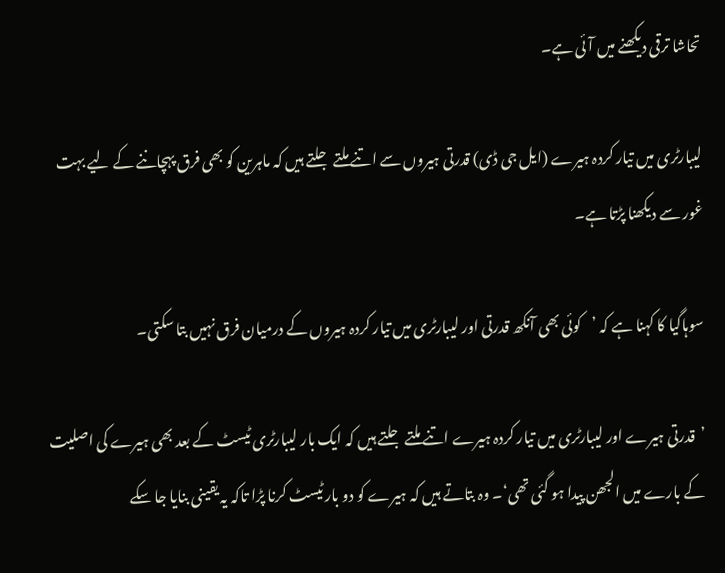تحاشا ترقی دیکھنے میں آئی ہے۔

لیبارٹری میں تیار کردہ ہیرے (ایل جی ڈی) قدرتی ہیروں سے اتنے ملتے جلتے ہیں کہ ماہرین کو بھی فرق پہچاننے کے لیے بہت غور سے دیکھنا پڑتا ہے۔

سوہاگیا کا کہنا ہے کہ ’کوئی بھی آنکھ قدرتی اور لیبارٹری میں تیار کردہ ہیروں کے درمیان فرق نہیں بتا سکتی۔

’قدرتی ہیرے اور لیبارٹری میں تیار کردہ ہیرے اتنے ملتے جلتے ہیں کہ ایک بار لیبارٹری ٹیسٹ کے بعد بھی ہیرے کی اصلیت کے بارے میں الجھن پیدا ہو گئی تھی‘۔ وہ بتاتے ہیں کہ ہیرے کو دو بار ٹیسٹ کرنا پڑا تاکہ یہ یقینی بنایا جا سکے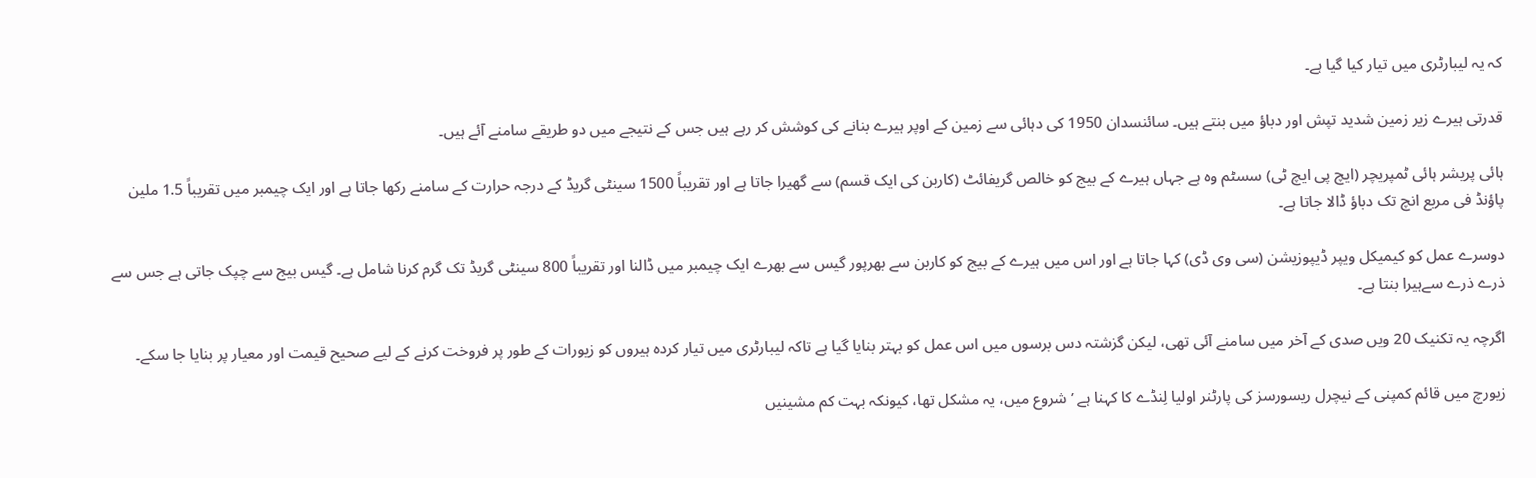کہ یہ لیبارٹری میں تیار کیا گیا ہے۔

قدرتی ہیرے زیر زمین شدید تپش اور دباؤ میں بنتے ہیں۔ سائنسدان 1950 کی دہائی سے زمین کے اوپر ہیرے بنانے کی کوشش کر رہے ہیں جس کے نتیجے میں دو طریقے سامنے آئے ہیں۔

ہائی پریشر ہائی ٹمپریچر (ایچ پی ایچ ٹی) سسٹم وہ ہے جہاں ہیرے کے بیج کو خالص گریفائٹ (کاربن کی ایک قسم) سے گھیرا جاتا ہے اور تقریباً 1500 سینٹی گریڈ کے درجہ حرارت کے سامنے رکھا جاتا ہے اور ایک چیمبر میں تقریباً 1.5 ملین پاؤنڈ فی مربع انچ تک دباؤ ڈالا جاتا ہے۔

دوسرے عمل کو کیمیکل ویپر ڈیپوزیشن (سی وی ڈی) کہا جاتا ہے اور اس میں ہیرے کے بیج کو کاربن سے بھرپور گیس سے بھرے ایک چیمبر میں ڈالنا اور تقریباً 800 سینٹی گریڈ تک گرم کرنا شامل ہے۔ گیس بیج سے چپک جاتی ہے جس سے ذرے ذرے سےہیرا بنتا ہے۔

اگرچہ یہ تکنیک 20 ویں صدی کے آخر میں سامنے آئی تھی، لیکن گزشتہ دس برسوں میں اس عمل کو بہتر بنایا گیا ہے تاکہ لیبارٹری میں تیار کردہ ہیروں کو زیورات کے طور پر فروخت کرنے کے لیے صحیح قیمت اور معیار پر بنایا جا سکے۔

زیورچ میں قائم کمپنی کے نیچرل ریسورسز کی پارٹنر اولیا لِنڈے کا کہنا ہے ’شروع میں، یہ مشکل تھا، کیونکہ بہت کم مشینیں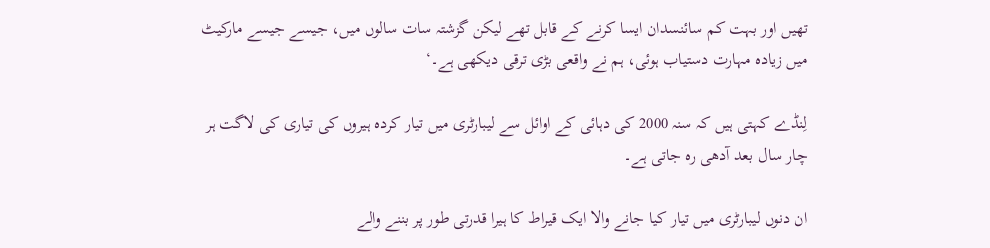تھیں اور بہت کم سائنسدان ایسا کرنے کے قابل تھے لیکن گزشتہ سات سالوں میں، جیسے جیسے مارکیٹ میں زیادہ مہارت دستیاب ہوئی، ہم نے واقعی بڑی ترقی دیکھی ہے۔‘

لِنڈے کہتی ہیں کہ سنہ 2000 کی دہائی کے اوائل سے لیبارٹری میں تیار کردہ ہیروں کی تیاری کی لاگت ہر چار سال بعد آدھی رہ جاتی ہے۔

ان دنوں لیبارٹری میں تیار کیا جانے والا ایک قیراط کا ہیرا قدرتی طور پر بننے والے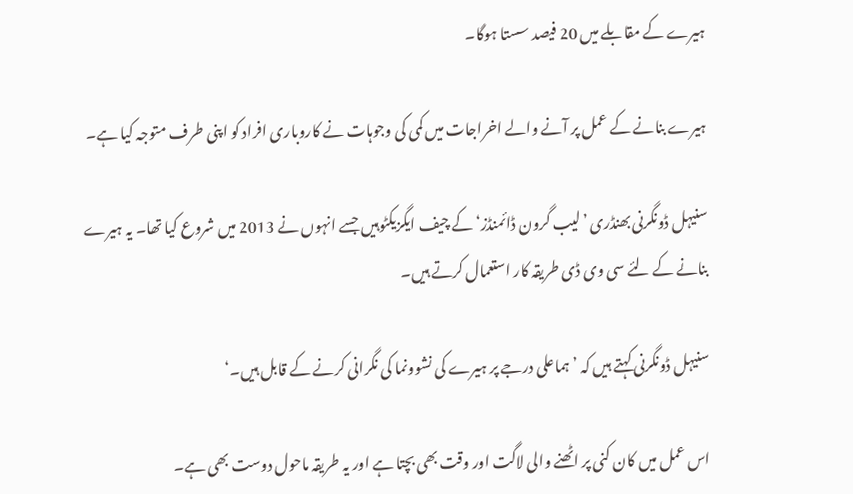ہیرے کے مقابلے میں 20 فیصد سستا ہوگا۔

ہیرے بنانے کے عمل پر آنے والے اخراجات میں کمی کی وجوہات نے کاروباری افراد کو اپنی طرف متوجہ کیا ہے۔

سنیہل ڈونگرنی بھنڈری ’لیب گرون ڈائمنڈز‘ کے چیف ایگزیکٹوہیں جسے انہوں نے 2013 میں شروع کیا تھا۔ یہ ہیرے بنانے کے لئے سی وی ڈی طریقہ کار استعمال کرتے ہیں۔

سنیہل ڈونگرنی کہتے ہیں کہ ’ہماعلی درجے پر ہیرے کی نشوونما کی نگرانی کرنے کے قابل ہیں۔‘

اس عمل میں کان کنی پر اٹھنے والی لاگت اور وقت بھی بچتا ہے اور یہ طریقہ ماحول دوست بھی ہے۔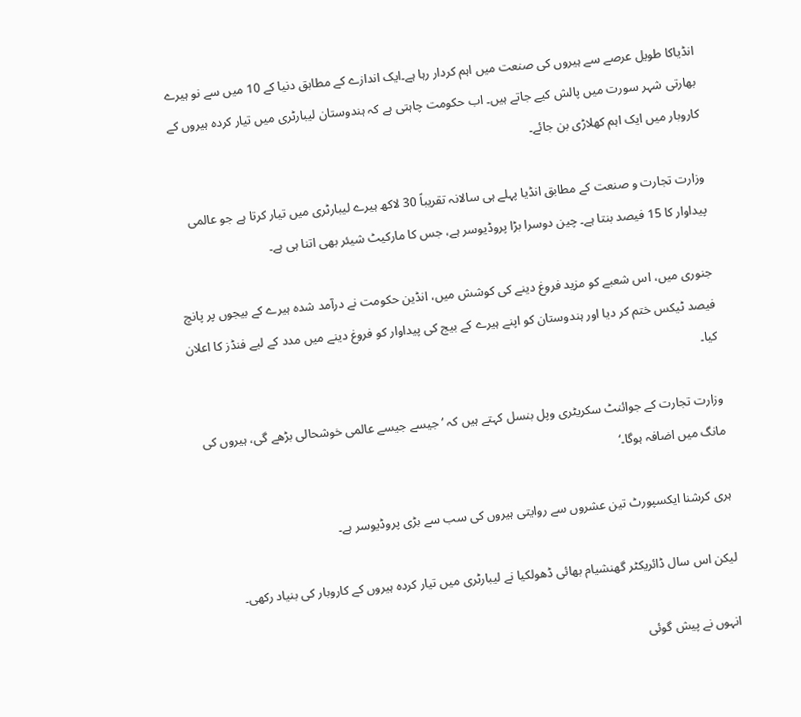انڈیاکا طویل عرصے سے ہیروں کی صنعت میں اہم کردار رہا ہے۔ایک اندازے کے مطابق دنیا کے 10 میں سے نو ہیرے بھارتی شہر سورت میں پالش کیے جاتے ہیں۔ اب حکومت چاہتی ہے کہ ہندوستان لیبارٹری میں تیار کردہ ہیروں کے کاروبار میں ایک اہم کھلاڑی بن جائے۔

وزارت تجارت و صنعت کے مطابق انڈیا پہلے ہی سالانہ تقریباً 30 لاکھ ہیرے لیبارٹری میں تیار کرتا ہے جو عالمی پیداوار کا 15 فیصد بنتا ہے۔ چین دوسرا بڑا پروڈیوسر ہے، جس کا مارکیٹ شیئر بھی اتنا ہی ہے۔

جنوری میں، اس شعبے کو مزید فروغ دینے کی کوشش میں، انڈین حکومت نے درآمد شدہ ہیرے کے بیجوں پر پانچ فیصد ٹیکس ختم کر دیا اور ہندوستان کو اپنے ہیرے کے بیج کی پیداوار کو فروغ دینے میں مدد کے لیے فنڈز کا اعلان کیا۔

وزارت تجارت کے جوائنٹ سکریٹری وپل بنسل کہتے ہیں کہ ’جیسے جیسے عالمی خوشحالی بڑھے گی، ہیروں کی مانگ میں اضافہ ہوگا۔‘

ہری کرشنا ایکسپورٹ تین عشروں سے روایتی ہیروں کی سب سے بڑی پروڈیوسر ہے۔

لیکن اس سال ڈائریکٹر گھنشیام بھائی ڈھولکیا نے لیبارٹری میں تیار کردہ ہیروں کے کاروبار کی بنیاد رکھی۔

انہوں نے پیش گوئی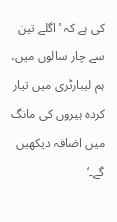کی ہے کہ ’اگلے تین سے چار سالوں میں، ہم لیبارٹری میں تیار کردہ ہیروں کی مانگ میں اضافہ دیکھیں گے۔‘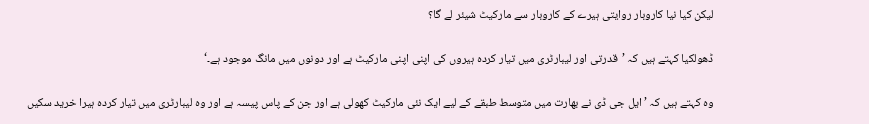لیکن کیا نیا کاروبار روایتی ہیرے کے کاروبار سے مارکیٹ شیئر لے گا؟

ڈھولکیا کہتے ہیں کہ ’قدرتی اور لیبارٹری میں تیار کردہ ہیروں کی اپنی اپنی مارکیٹ ہے اور دونوں میں مانگ موجود ہے۔‘

وہ کہتے ہیں کہ ’ایل جی ڈی نے بھارت میں متوسط طبقے کے لیے ایک نئی مارکیٹ کھولی ہے اور جن کے پاس پیسہ ہے اور وہ لیبارٹری میں تیار کردہ ہیرا خرید سکیں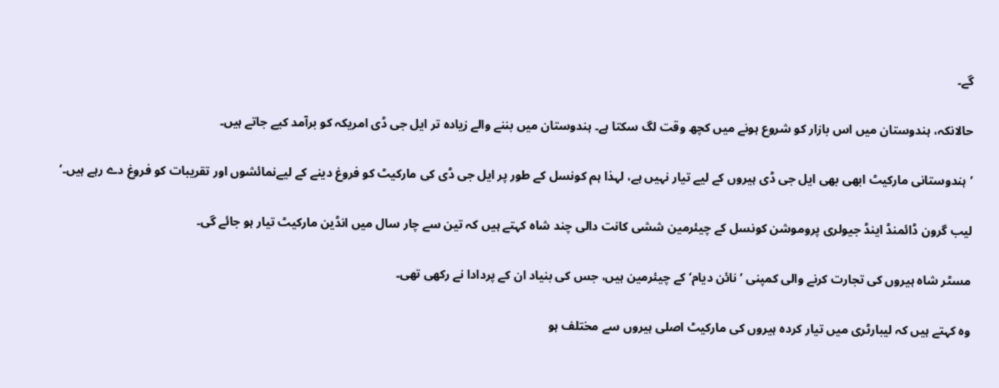گے۔

حالانکہ، ہندوستان میں اس بازار کو شروع ہونے میں کچھ وقت لگ سکتا ہے۔ ہندوستان میں بننے والے زیادہ تر ایل جی ڈی امریکہ کو برآمد کیے جاتے ہیں۔

’ہندوستانی مارکیٹ ابھی بھی ایل جی ڈی ہیروں کے لیے تیار نہیں ہے، لہذا ہم کونسل کے طور پر ایل جی ڈی کی مارکیٹ کو فروغ دینے کے لیےنمائشوں اور تقریبات کو فروغ دے رہے ہیں۔‘

لیب گرون ڈائمنڈ اینڈ جیولری پروموشن کونسل کے چیئرمین ششی کانت دالی چند شاہ کہتے ہیں کہ تین سے چار سال میں انڈین مارکیٹ تیار ہو جائے گی۔

مسٹر شاہ ہیروں کی تجارت کرنے والی کمپنی ’نائن دیام‘ کے چیئرمین ہیں، جس کی بنیاد ان کے پردادا نے رکھی تھی۔

وہ کہتے ہیں کہ لیبارٹری میں تیار کردہ ہیروں کی مارکیٹ اصلی ہیروں سے مختلف ہو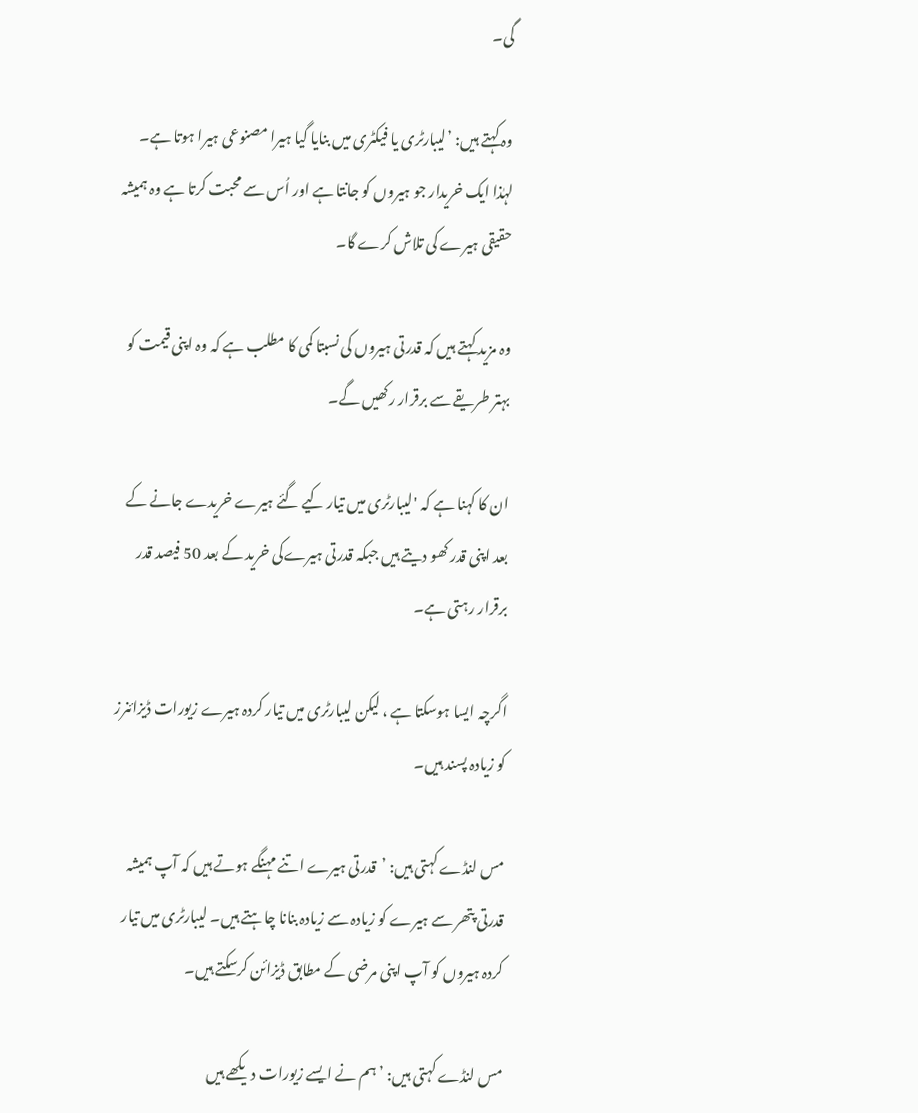گی۔

وہ کہتے ہیں: ’لیبارٹری یا فیکٹری میں بنایا گیا ہیرا مصنوعی ہیرا ہوتا ہے۔ لہٰذا ایک خریدار جو ہیروں کو جانتا ہے اور اُس سے محبت کرتا ہے وہ ہمیشہ حقیقی ہیرے کی تلاش کرے گا۔

وہ مزید کہتے ہیں کہ قدرتی ہیروں کی نسبتا کمی کا مطلب ہے کہ وہ اپنی قیمت کو بہتر طریقے سے برقرار رکھیں گے۔

ان کا کہنا ہے کہ 'لیبارٹری میں تیار کیے گئے ہیرے خریدے جانے کے بعد اپنی قدر کھو دیتے ہیں جبکہ قدرتی ہیرےکی خرید کے بعد 50 فیصد قدر برقرار رہتی ہے۔

اگرچہ ایسا ہوسکتا ہے ، لیکن لیبارٹری میں تیار کردہ ہیرے زیورات ڈیزائنرز کو زیادہ پسند ہیں۔

مس لنڈے کہتی ہیں: ’قدرتی ہیرے اتنے مہنگے ہوتے ہیں کہ آپ ہمیشہ قدرتی پتھر سے ہیرے کو زیادہ سے زیادہ بنانا چاہتے ہیں۔ لیبارٹری میں تیار کردہ ہیروں کو آپ اپنی مرضی کے مطابق ڈیزائن کرسکتے ہیں۔

مس لنڈے کہتی ہیں: ’ہم نے ایسے زیورات دیکھے ہیں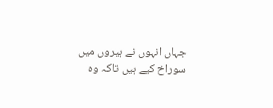جہاں انہوں نے ہیروں میں سوراخ کیے ہیں تاکہ وہ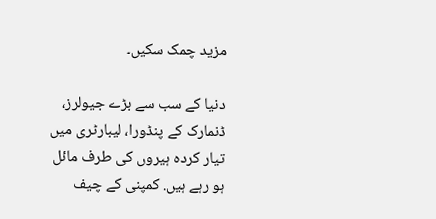مزید چمک سکیں۔

دنیا کے سب سے بڑے جیولرز، ڈنمارک کے پنڈورا، لیبارٹری میں تیار کردہ ہیروں کی طرف مائل ہو رہے ہیں. کمپنی کے چیف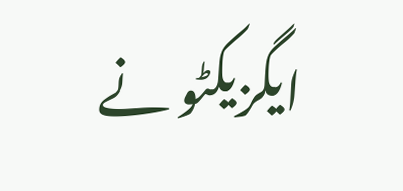ایگزیکٹو نے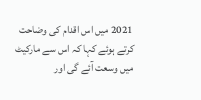2021 میں اس اقدام کی وضاحت کرتے ہوئے کہا کہ اس سے مارکیٹ میں وسعت آئے گی اور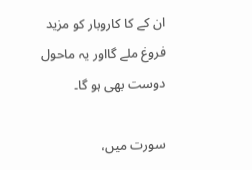ان کے کا کاروبار کو مزید فروغ ملے گااور یہ ماحول دوست بھی ہو گا۔

سورت میں،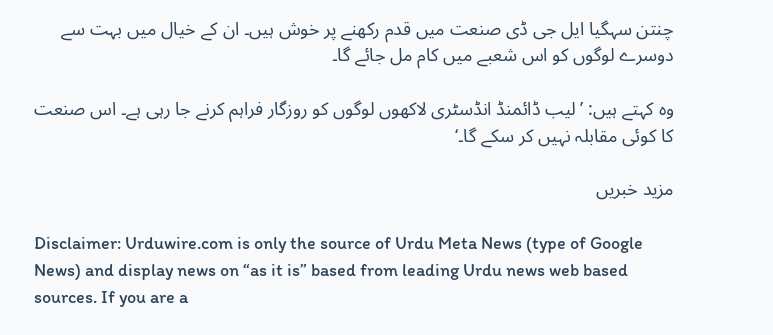چنتن سہگیا ایل جی ڈی صنعت میں قدم رکھنے پر خوش ہیں۔ ان کے خیال میں بہت سے دوسرے لوگوں کو اس شعبے میں کام مل جائے گا۔

وہ کہتے ہیں: ’لیب ڈائمنڈ انڈسٹری لاکھوں لوگوں کو روزگار فراہم کرنے جا رہی ہے۔ اس صنعت کا کوئی مقابلہ نہیں کر سکے گا۔‘

مزید خبریں

Disclaimer: Urduwire.com is only the source of Urdu Meta News (type of Google News) and display news on “as it is” based from leading Urdu news web based sources. If you are a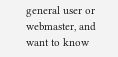general user or webmaster, and want to know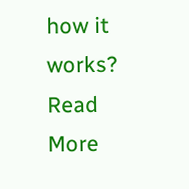how it works? Read More